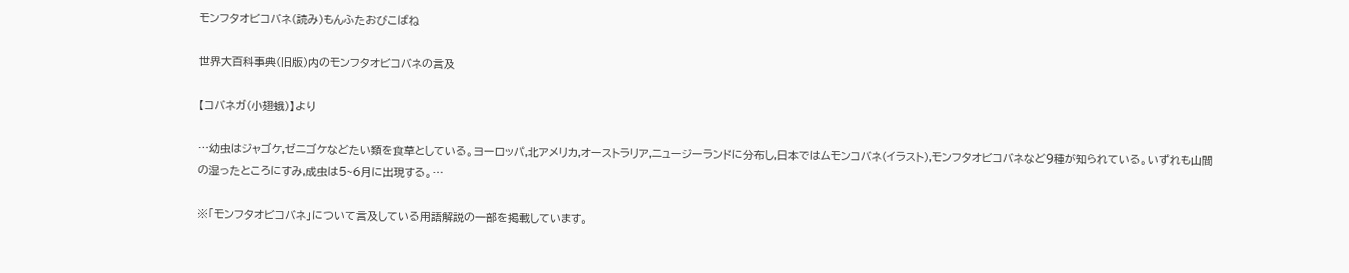モンフタオビコバネ(読み)もんふたおびこばね

世界大百科事典(旧版)内のモンフタオビコバネの言及

【コバネガ(小翅蛾)】より

…幼虫はジャゴケ,ゼニゴケなどたい類を食草としている。ヨーロッパ,北アメリカ,オーストラリア,ニュージーランドに分布し,日本ではムモンコバネ(イラスト),モンフタオビコバネなど9種が知られている。いずれも山間の湿ったところにすみ,成虫は5~6月に出現する。…

※「モンフタオビコバネ」について言及している用語解説の一部を掲載しています。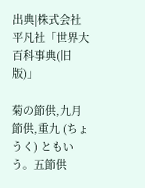出典|株式会社平凡社「世界大百科事典(旧版)」

菊の節供,九月節供,重九 (ちょうく) ともいう。五節供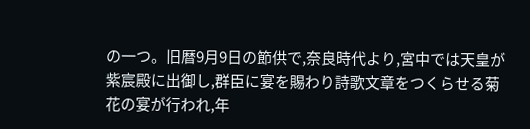の一つ。旧暦9月9日の節供で,奈良時代より,宮中では天皇が紫宸殿に出御し,群臣に宴を賜わり詩歌文章をつくらせる菊花の宴が行われ,年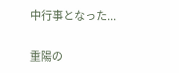中行事となった...

重陽の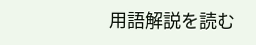用語解説を読む